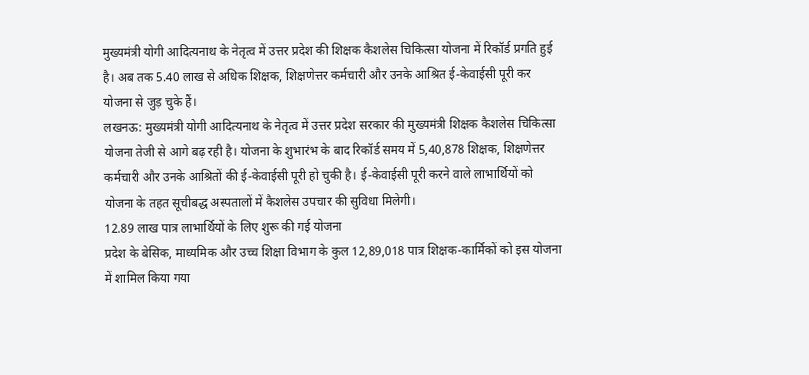मुख्यमंत्री योगी आदित्यनाथ के नेतृत्व में उत्तर प्रदेश की शिक्षक कैशलेस चिकित्सा योजना में रिकॉर्ड प्रगति हुई है। अब तक 5.40 लाख से अधिक शिक्षक, शिक्षणेत्तर कर्मचारी और उनके आश्रित ई-केवाईसी पूरी कर योजना से जुड़ चुके हैं।
लखनऊ: मुख्यमंत्री योगी आदित्यनाथ के नेतृत्व में उत्तर प्रदेश सरकार की मुख्यमंत्री शिक्षक कैशलेस चिकित्सा योजना तेजी से आगे बढ़ रही है। योजना के शुभारंभ के बाद रिकॉर्ड समय में 5,40,878 शिक्षक, शिक्षणेत्तर कर्मचारी और उनके आश्रितों की ई-केवाईसी पूरी हो चुकी है। ई-केवाईसी पूरी करने वाले लाभार्थियों को योजना के तहत सूचीबद्ध अस्पतालों में कैशलेस उपचार की सुविधा मिलेगी।
12.89 लाख पात्र लाभार्थियों के लिए शुरू की गई योजना
प्रदेश के बेसिक, माध्यमिक और उच्च शिक्षा विभाग के कुल 12,89,018 पात्र शिक्षक-कार्मिकों को इस योजना में शामिल किया गया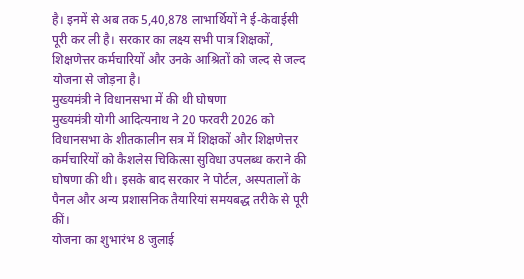है। इनमें से अब तक 5,40,878 लाभार्थियों ने ई-केवाईसी पूरी कर ली है। सरकार का लक्ष्य सभी पात्र शिक्षकों, शिक्षणेत्तर कर्मचारियों और उनके आश्रितों को जल्द से जल्द योजना से जोड़ना है।
मुख्यमंत्री ने विधानसभा में की थी घोषणा
मुख्यमंत्री योगी आदित्यनाथ ने 20 फरवरी 2026 को विधानसभा के शीतकालीन सत्र में शिक्षकों और शिक्षणेत्तर कर्मचारियों को कैशलेस चिकित्सा सुविधा उपलब्ध कराने की घोषणा की थी। इसके बाद सरकार ने पोर्टल, अस्पतालों के पैनल और अन्य प्रशासनिक तैयारियां समयबद्ध तरीके से पूरी कीं।
योजना का शुभारंभ 8 जुलाई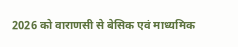2026 को वाराणसी से बेसिक एवं माध्यमिक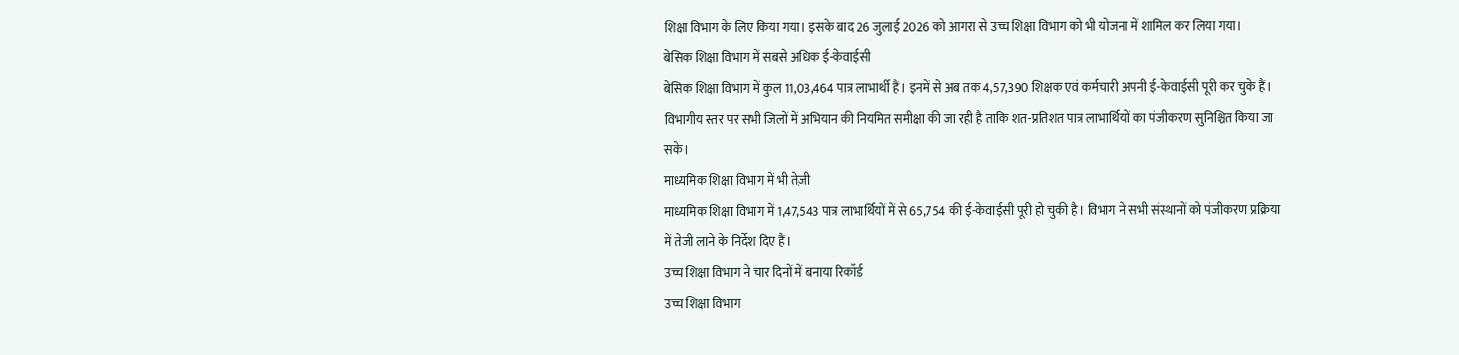शिक्षा विभाग के लिए किया गया। इसके बाद 26 जुलाई 2026 को आगरा से उच्च शिक्षा विभाग को भी योजना में शामिल कर लिया गया।
बेसिक शिक्षा विभाग में सबसे अधिक ई-केवाईसी
बेसिक शिक्षा विभाग में कुल 11,03,464 पात्र लाभार्थी हैं। इनमें से अब तक 4,57,390 शिक्षक एवं कर्मचारी अपनी ई-केवाईसी पूरी कर चुके हैं। विभागीय स्तर पर सभी जिलों में अभियान की नियमित समीक्षा की जा रही है ताकि शत-प्रतिशत पात्र लाभार्थियों का पंजीकरण सुनिश्चित किया जा सके।
माध्यमिक शिक्षा विभाग में भी तेज़ी
माध्यमिक शिक्षा विभाग में 1,47,543 पात्र लाभार्थियों में से 65,754 की ई-केवाईसी पूरी हो चुकी है। विभाग ने सभी संस्थानों को पंजीकरण प्रक्रिया में तेजी लाने के निर्देश दिए हैं।
उच्च शिक्षा विभाग ने चार दिनों में बनाया रिकॉर्ड
उच्च शिक्षा विभाग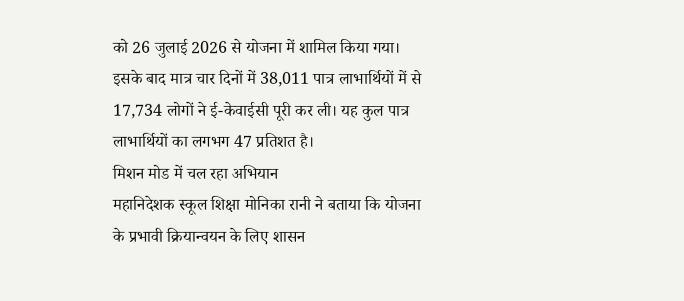को 26 जुलाई 2026 से योजना में शामिल किया गया। इसके बाद मात्र चार दिनों में 38,011 पात्र लाभार्थियों में से 17,734 लोगों ने ई-केवाईसी पूरी कर ली। यह कुल पात्र लाभार्थियों का लगभग 47 प्रतिशत है।
मिशन मोड में चल रहा अभियान
महानिदेशक स्कूल शिक्षा मोनिका रानी ने बताया कि योजना के प्रभावी क्रियान्वयन के लिए शासन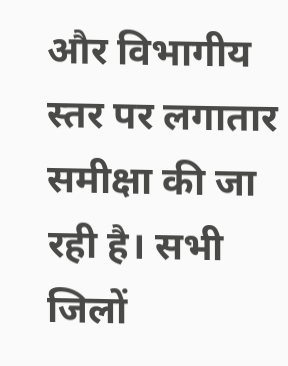और विभागीय स्तर पर लगातार समीक्षा की जा रही है। सभी जिलों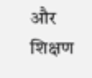और शिक्षण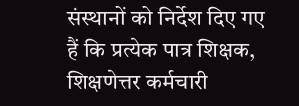संस्थानों को निर्देश दिए गए हैं कि प्रत्येक पात्र शिक्षक, शिक्षणेत्तर कर्मचारी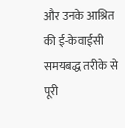और उनके आश्रित की ई-केवाईसी समयबद्ध तरीके से पूरी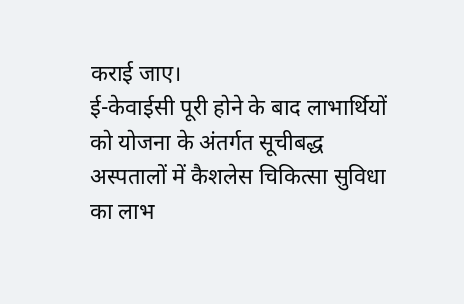कराई जाए।
ई-केवाईसी पूरी होने के बाद लाभार्थियों को योजना के अंतर्गत सूचीबद्ध अस्पतालों में कैशलेस चिकित्सा सुविधा का लाभ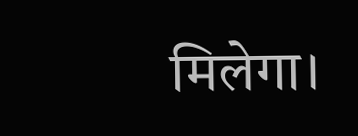मिलेगा।